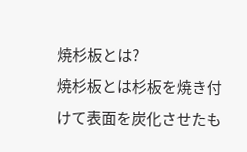焼杉板とは?
焼杉板とは杉板を焼き付けて表面を炭化させたも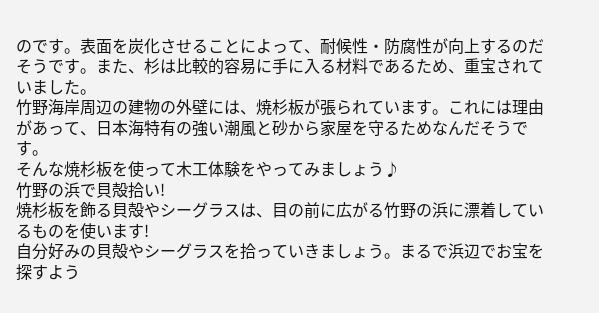のです。表面を炭化させることによって、耐候性・防腐性が向上するのだそうです。また、杉は比較的容易に手に入る材料であるため、重宝されていました。
竹野海岸周辺の建物の外壁には、焼杉板が張られています。これには理由があって、日本海特有の強い潮風と砂から家屋を守るためなんだそうです。
そんな焼杉板を使って木工体験をやってみましょう♪
竹野の浜で貝殻拾い!
焼杉板を飾る貝殻やシーグラスは、目の前に広がる竹野の浜に漂着しているものを使います!
自分好みの貝殻やシーグラスを拾っていきましょう。まるで浜辺でお宝を探すよう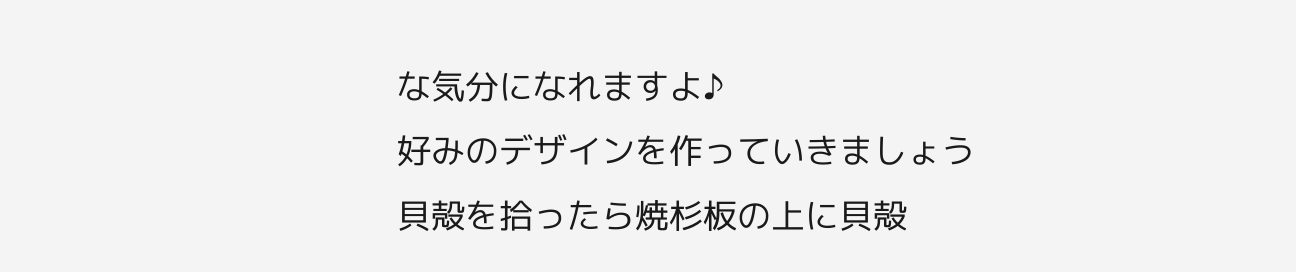な気分になれますよ♪
好みのデザインを作っていきましょう
貝殻を拾ったら焼杉板の上に貝殻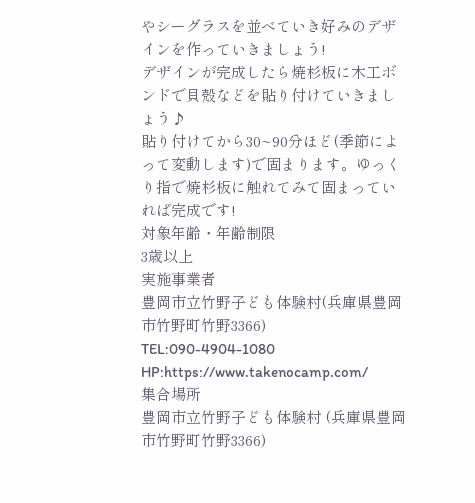やシーグラスを並べていき好みのデザインを作っていきましょう!
デザインが完成したら焼杉板に木工ボンドで貝殻などを貼り付けていきましょう♪
貼り付けてから30~90分ほど(季節によって変動します)で固まります。ゆっくり指で焼杉板に触れてみて固まっていれば完成です!
対象年齢・年齢制限
3歳以上
実施事業者
豊岡市立竹野子ども体験村(兵庫県豊岡市竹野町竹野3366)
TEL:090-4904-1080
HP:https://www.takenocamp.com/
集合場所
豊岡市立竹野子ども体験村 (兵庫県豊岡市竹野町竹野3366)